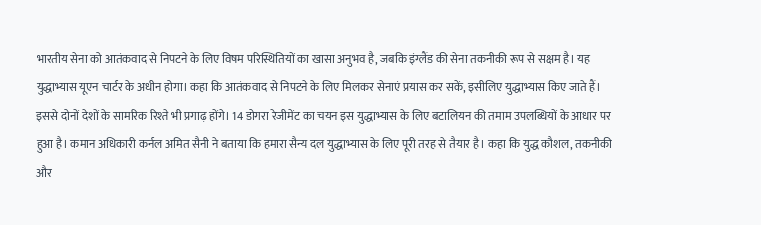भारतीय सेना को आतंकवाद से निपटने के लिए विषम परिस्थितियों का खासा अनुभव है, जबकि इंग्लैंड की सेना तकनीकी रूप से सक्षम है। यह युद्धाभ्यास यूएन चार्टर के अधीन होगा। कहा कि आतंकवाद से निपटने के लिए मिलकर सेनाएं प्रयास कर सकें, इसीलिए युद्धाभ्यास किए जाते हैं।
इससे दोनों देशों के सामरिक रिश्ते भी प्रगाढ़ होंगे। 14 डोगरा रेजीमेंट का चयन इस युद्धाभ्यास के लिए बटालियन की तमाम उपलब्धियों के आधार पर हुआ है। कमान अधिकारी कर्नल अमित सैनी ने बताया कि हमारा सैन्य दल युद्धाभ्यास के लिए पूरी तरह से तैयार है। कहा कि युद्ध कौशल, तकनीकी और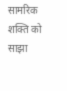सामरिक शक्ति को साझा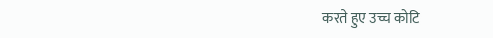करते हुए उच्च कोटि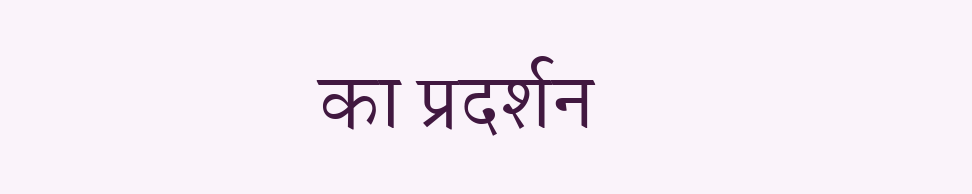का प्रदर्शन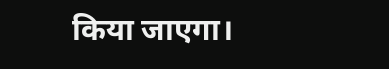किया जाएगा।